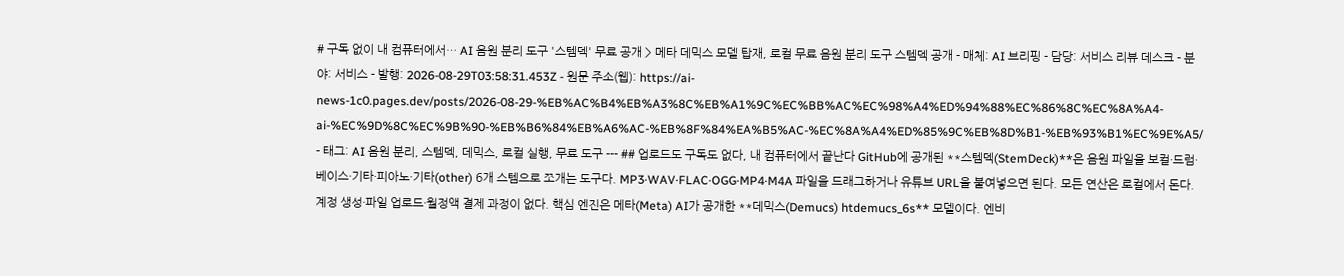# 구독 없이 내 컴퓨터에서… AI 음원 분리 도구 '스템덱' 무료 공개 > 메타 데믹스 모델 탑재, 로컬 무료 음원 분리 도구 스템덱 공개 - 매체: AI 브리핑 - 담당: 서비스 리뷰 데스크 - 분야: 서비스 - 발행: 2026-08-29T03:58:31.453Z - 원문 주소(웹): https://ai-news-1c0.pages.dev/posts/2026-08-29-%EB%AC%B4%EB%A3%8C%EB%A1%9C%EC%BB%AC%EC%98%A4%ED%94%88%EC%86%8C%EC%8A%A4-ai-%EC%9D%8C%EC%9B%90-%EB%B6%84%EB%A6%AC-%EB%8F%84%EA%B5%AC-%EC%8A%A4%ED%85%9C%EB%8D%B1-%EB%93%B1%EC%9E%A5/ - 태그: AI 음원 분리, 스템덱, 데믹스, 로컬 실행, 무료 도구 --- ## 업로드도 구독도 없다, 내 컴퓨터에서 끝난다 GitHub에 공개된 **스템덱(StemDeck)**은 음원 파일을 보컬·드럼·베이스·기타·피아노·기타(other) 6개 스템으로 쪼개는 도구다. MP3·WAV·FLAC·OGG·MP4·M4A 파일을 드래그하거나 유튜브 URL을 붙여넣으면 된다. 모든 연산은 로컬에서 돈다. 계정 생성·파일 업로드·월정액 결제 과정이 없다. 핵심 엔진은 메타(Meta) AI가 공개한 **데믹스(Demucs) htdemucs_6s** 모델이다. 엔비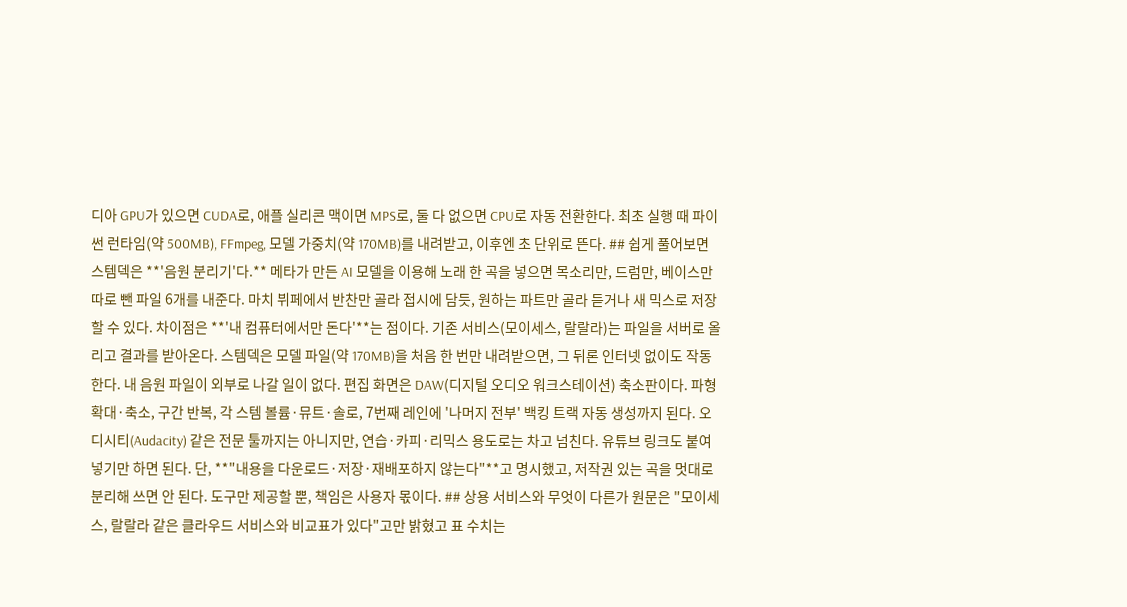디아 GPU가 있으면 CUDA로, 애플 실리콘 맥이면 MPS로, 둘 다 없으면 CPU로 자동 전환한다. 최초 실행 때 파이썬 런타임(약 500MB), FFmpeg, 모델 가중치(약 170MB)를 내려받고, 이후엔 초 단위로 뜬다. ## 쉽게 풀어보면 스템덱은 **'음원 분리기'다.** 메타가 만든 AI 모델을 이용해 노래 한 곡을 넣으면 목소리만, 드럼만, 베이스만 따로 뺀 파일 6개를 내준다. 마치 뷔페에서 반찬만 골라 접시에 담듯, 원하는 파트만 골라 듣거나 새 믹스로 저장할 수 있다. 차이점은 **'내 컴퓨터에서만 돈다'**는 점이다. 기존 서비스(모이세스, 랄랄라)는 파일을 서버로 올리고 결과를 받아온다. 스템덱은 모델 파일(약 170MB)을 처음 한 번만 내려받으면, 그 뒤론 인터넷 없이도 작동한다. 내 음원 파일이 외부로 나갈 일이 없다. 편집 화면은 DAW(디지털 오디오 워크스테이션) 축소판이다. 파형 확대·축소, 구간 반복, 각 스템 볼륨·뮤트·솔로, 7번째 레인에 '나머지 전부' 백킹 트랙 자동 생성까지 된다. 오디시티(Audacity) 같은 전문 툴까지는 아니지만, 연습·카피·리믹스 용도로는 차고 넘친다. 유튜브 링크도 붙여넣기만 하면 된다. 단, **"내용을 다운로드·저장·재배포하지 않는다"**고 명시했고, 저작권 있는 곡을 멋대로 분리해 쓰면 안 된다. 도구만 제공할 뿐, 책임은 사용자 몫이다. ## 상용 서비스와 무엇이 다른가 원문은 "모이세스, 랄랄라 같은 클라우드 서비스와 비교표가 있다"고만 밝혔고 표 수치는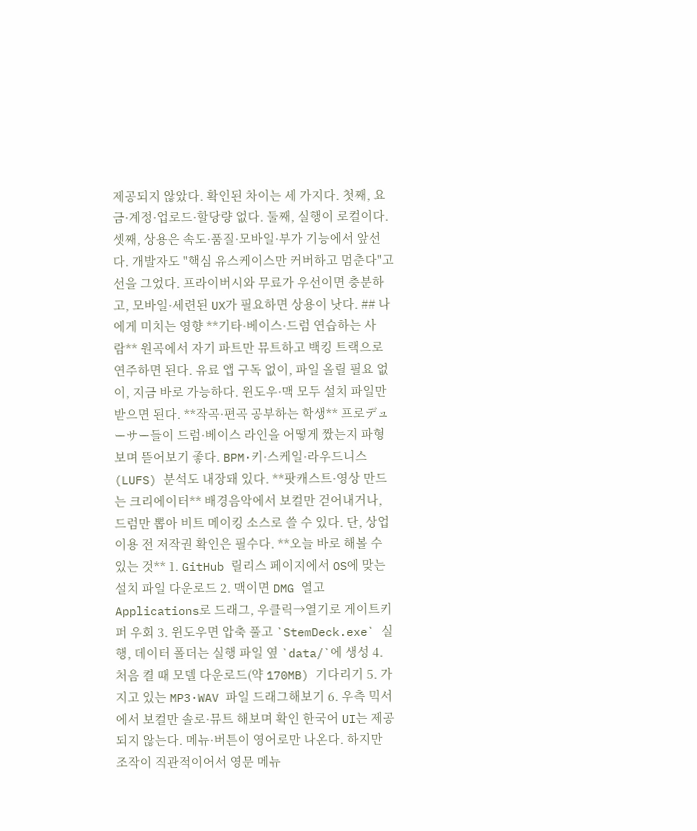제공되지 않았다. 확인된 차이는 세 가지다. 첫째, 요금·계정·업로드·할당량 없다. 둘째, 실행이 로컬이다. 셋째, 상용은 속도·품질·모바일·부가 기능에서 앞선다. 개발자도 "핵심 유스케이스만 커버하고 멈춘다"고 선을 그었다. 프라이버시와 무료가 우선이면 충분하고, 모바일·세련된 UX가 필요하면 상용이 낫다. ## 나에게 미치는 영향 **기타·베이스·드럼 연습하는 사람** 원곡에서 자기 파트만 뮤트하고 백킹 트랙으로 연주하면 된다. 유료 앱 구독 없이, 파일 올릴 필요 없이, 지금 바로 가능하다. 윈도우·맥 모두 설치 파일만 받으면 된다. **작곡·편곡 공부하는 학생** 프로デューサー들이 드럼·베이스 라인을 어떻게 짰는지 파형 보며 뜯어보기 좋다. BPM·키·스케일·라우드니스(LUFS) 분석도 내장돼 있다. **팟캐스트·영상 만드는 크리에이터** 배경음악에서 보컬만 걷어내거나, 드럼만 뽑아 비트 메이킹 소스로 쓸 수 있다. 단, 상업 이용 전 저작권 확인은 필수다. **오늘 바로 해볼 수 있는 것** 1. GitHub 릴리스 페이지에서 OS에 맞는 설치 파일 다운로드 2. 맥이면 DMG 열고 Applications로 드래그, 우클릭→열기로 게이트키퍼 우회 3. 윈도우면 압축 풀고 `StemDeck.exe` 실행, 데이터 폴더는 실행 파일 옆 `data/`에 생성 4. 처음 켤 때 모델 다운로드(약 170MB) 기다리기 5. 가지고 있는 MP3·WAV 파일 드래그해보기 6. 우측 믹서에서 보컬만 솔로·뮤트 해보며 확인 한국어 UI는 제공되지 않는다. 메뉴·버튼이 영어로만 나온다. 하지만 조작이 직관적이어서 영문 메뉴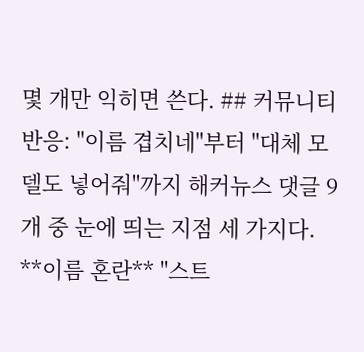몇 개만 익히면 쓴다. ## 커뮤니티 반응: "이름 겹치네"부터 "대체 모델도 넣어줘"까지 해커뉴스 댓글 9개 중 눈에 띄는 지점 세 가지다. **이름 혼란** "스트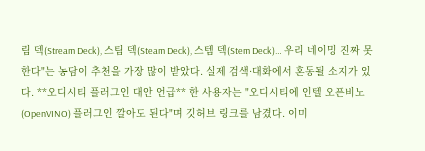림 덱(Stream Deck), 스팀 덱(Steam Deck), 스템 덱(Stem Deck)… 우리 네이밍 진짜 못 한다"는 농담이 추천을 가장 많이 받았다. 실제 검색·대화에서 혼동될 소지가 있다. **오디시티 플러그인 대안 언급** 한 사용자는 "오디시티에 인텔 오픈비노(OpenVINO) 플러그인 깔아도 된다"며 깃허브 링크를 남겼다. 이미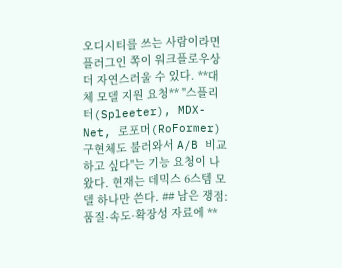오디시티를 쓰는 사람이라면 플러그인 쪽이 워크플로우상 더 자연스러울 수 있다. **대체 모델 지원 요청** "스플리터(Spleeter), MDX-Net, 로포머(RoFormer) 구현체도 불러와서 A/B 비교하고 싶다"는 기능 요청이 나왔다. 현재는 데믹스 6스템 모델 하나만 쓴다. ## 남은 쟁점: 품질·속도·확장성 자료에 **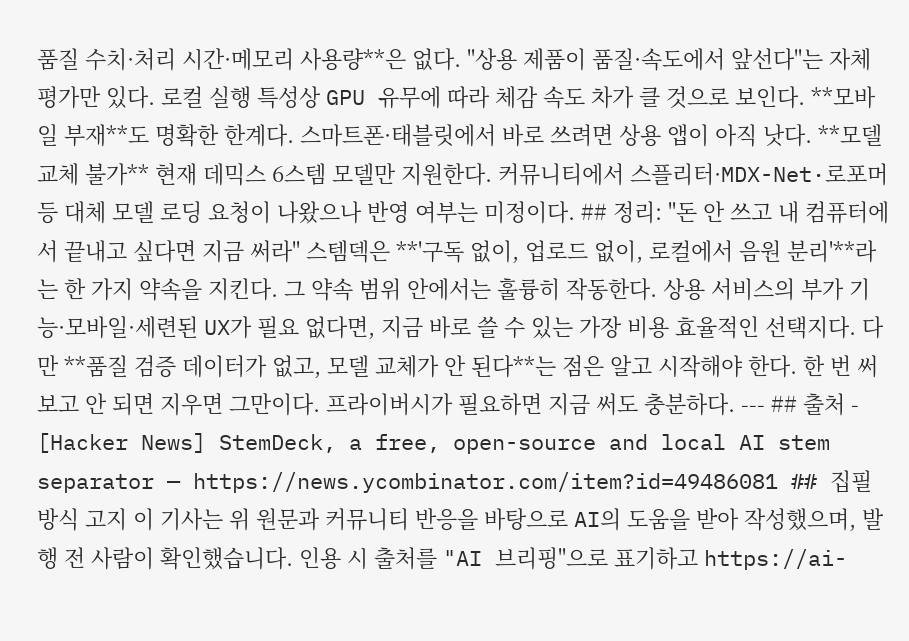품질 수치·처리 시간·메모리 사용량**은 없다. "상용 제품이 품질·속도에서 앞선다"는 자체 평가만 있다. 로컬 실행 특성상 GPU 유무에 따라 체감 속도 차가 클 것으로 보인다. **모바일 부재**도 명확한 한계다. 스마트폰·태블릿에서 바로 쓰려면 상용 앱이 아직 낫다. **모델 교체 불가** 현재 데믹스 6스템 모델만 지원한다. 커뮤니티에서 스플리터·MDX-Net·로포머 등 대체 모델 로딩 요청이 나왔으나 반영 여부는 미정이다. ## 정리: "돈 안 쓰고 내 컴퓨터에서 끝내고 싶다면 지금 써라" 스템덱은 **'구독 없이, 업로드 없이, 로컬에서 음원 분리'**라는 한 가지 약속을 지킨다. 그 약속 범위 안에서는 훌륭히 작동한다. 상용 서비스의 부가 기능·모바일·세련된 UX가 필요 없다면, 지금 바로 쓸 수 있는 가장 비용 효율적인 선택지다. 다만 **품질 검증 데이터가 없고, 모델 교체가 안 된다**는 점은 알고 시작해야 한다. 한 번 써보고 안 되면 지우면 그만이다. 프라이버시가 필요하면 지금 써도 충분하다. --- ## 출처 - [Hacker News] StemDeck, a free, open-source and local AI stem separator — https://news.ycombinator.com/item?id=49486081 ## 집필 방식 고지 이 기사는 위 원문과 커뮤니티 반응을 바탕으로 AI의 도움을 받아 작성했으며, 발행 전 사람이 확인했습니다. 인용 시 출처를 "AI 브리핑"으로 표기하고 https://ai-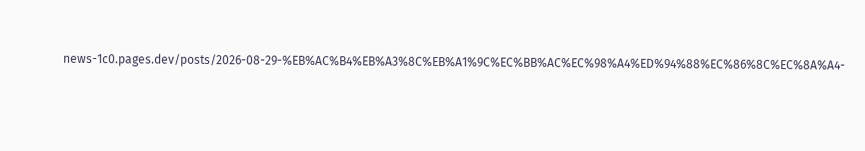news-1c0.pages.dev/posts/2026-08-29-%EB%AC%B4%EB%A3%8C%EB%A1%9C%EC%BB%AC%EC%98%A4%ED%94%88%EC%86%8C%EC%8A%A4-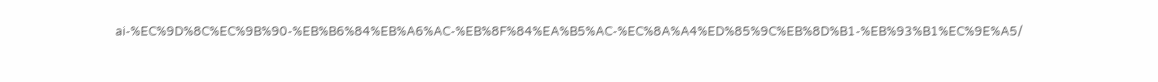ai-%EC%9D%8C%EC%9B%90-%EB%B6%84%EB%A6%AC-%EB%8F%84%EA%B5%AC-%EC%8A%A4%ED%85%9C%EB%8D%B1-%EB%93%B1%EC%9E%A5/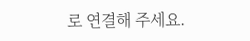로 연결해 주세요.